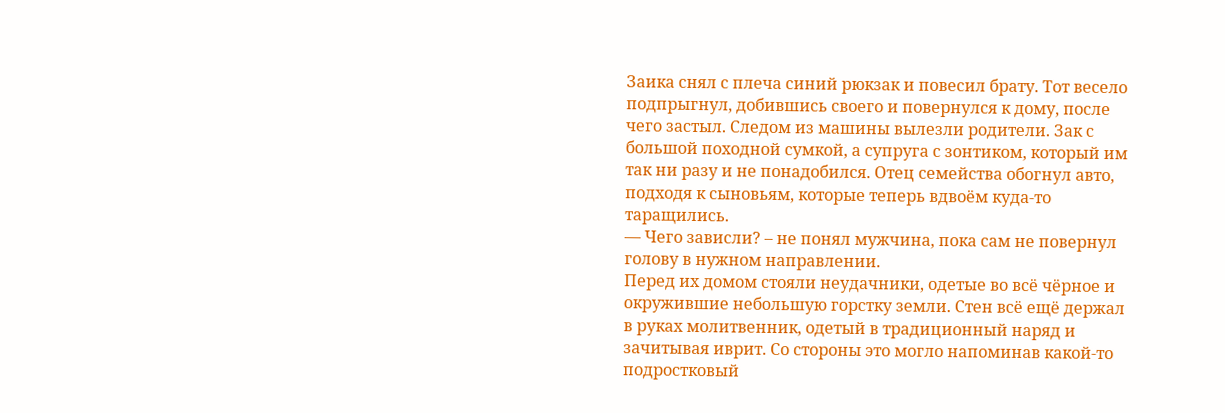Заика снял с плеча синий рюкзак и повесил брату. Тот весело подпрыгнул, добившись своего и повернулся к дому, после чего застыл. Следом из машины вылезли родители. Зак с большой походной сумкой, а супруга с зонтиком, который им так ни разу и не понадобился. Отец семейства обогнул авто, подходя к сыновьям, которые теперь вдвоём куда-то таращились.
— Чего зависли? – не понял мужчина, пока сам не повернул голову в нужном направлении.
Перед их домом стояли неудачники, одетые во всё чёрное и окружившие небольшую горстку земли. Стен всё ещё держал в руках молитвенник, одетый в традиционный наряд и зачитывая иврит. Со стороны это могло напоминав какой-то подростковый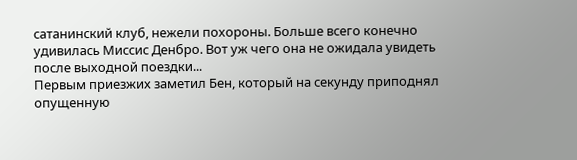сатанинский клуб, нежели похороны. Больше всего конечно удивилась Миссис Денбро. Вот уж чего она не ожидала увидеть после выходной поездки...
Первым приезжих заметил Бен, который на секунду приподнял опущенную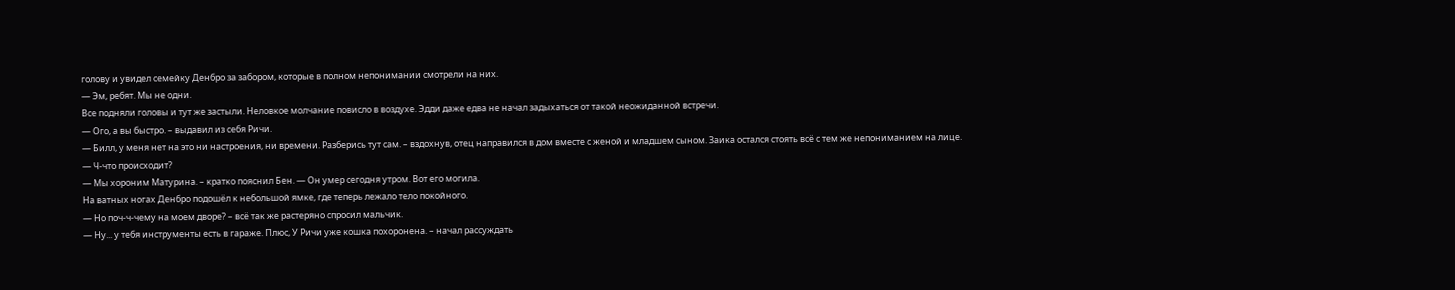голову и увидел семейку Денбро за забором, которые в полном непонимании смотрели на них.
— Эм, ребят. Мы не одни.
Все подняли головы и тут же застыли. Неловкое молчание повисло в воздухе. Эдди даже едва не начал задыхаться от такой неожиданной встречи.
— Ого, а вы быстро. – выдавил из себя Ричи.
— Билл, у меня нет на это ни настроения, ни времени. Разберись тут сам. – вздохнув, отец направился в дом вместе с женой и младшем сыном. Заика остался стоять всё с тем же непониманием на лице.
— Ч-что происходит?
— Мы хороним Матурина. – кратко пояснил Бен. — Он умер сегодня утром. Вот его могила.
На ватных ногах Денбро подошёл к небольшой ямке, где теперь лежало тело покойного.
— Но поч-ч-чему на моем дворе? – всё так же растеряно спросил мальчик.
— Ну... у тебя инструменты есть в гараже. Плюс, У Ричи уже кошка похоронена. – начал рассуждать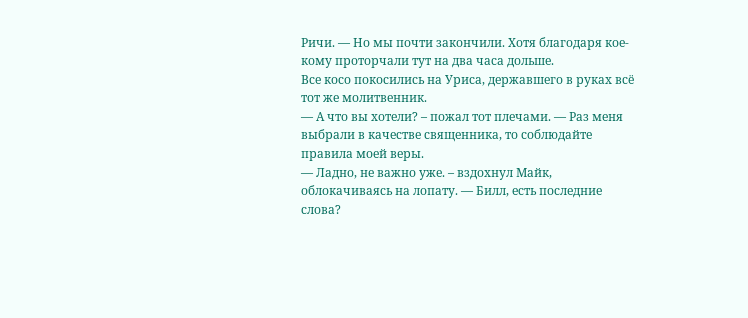Ричи. — Но мы почти закончили. Хотя благодаря кое-кому проторчали тут на два часа дольше.
Все косо покосились на Уриса, державшего в руках всё тот же молитвенник.
— А что вы хотели? – пожал тот плечами. — Раз меня выбрали в качестве священника, то соблюдайте правила моей веры.
— Ладно, не важно уже. – вздохнул Майк, облокачиваясь на лопату. — Билл, есть последние слова?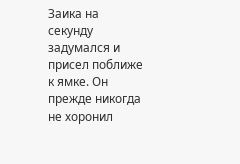Заика на секунду задумался и присел поближе к ямке. Он прежде никогда не хоронил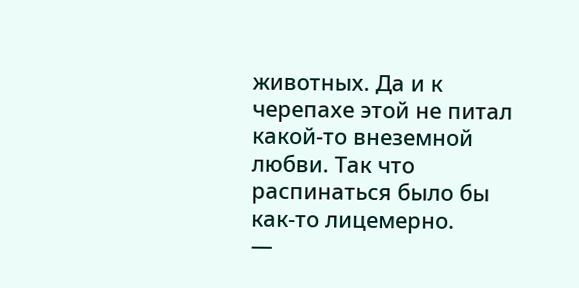животных. Да и к черепахе этой не питал какой-то внеземной любви. Так что распинаться было бы как-то лицемерно.
—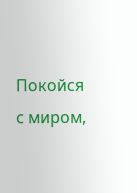Покойся с миром,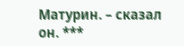Матурин. – сказал он. ***